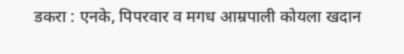डकरा : एनके, पिपरवार व मगध आम्रपाली कोयला खदान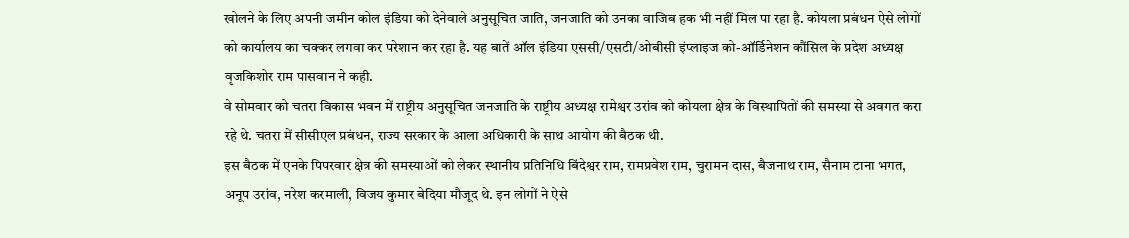खोलने के लिए अपनी जमीन कोल इंडिया को देनेवाले अनुसूचित जाति, जनजाति को उनका वाजिब हक भी नहीं मिल पा रहा है. कोयला प्रबंधन ऐसे लोगों को कार्यालय का चक्कर लगवा कर परेशान कर रहा है. यह बातें ऑल इंडिया एससी/एसटी/ओबीसी इंप्लाइज को-ऑर्डिनेशन कौंसिल के प्रदेश अध्यक्ष वृजकिशोर राम पासवान ने कही.
वे सोमवार को चतरा विकास भवन में राष्ट्रीय अनुसूचित जनजाति के राष्ट्रीय अध्यक्ष रामेश्वर उरांव को कोयला क्षेत्र के विस्थापितों की समस्या से अवगत करा रहे थे. चतरा में सीसीएल प्रबंधन, राज्य सरकार के आला अधिकारी के साथ आयोग की बैठक थी.
इस बैठक में एनके पिपरवार क्षेत्र की समस्याओं को लेकर स्थानीय प्रतिनिधि बिंदेश्वर राम, रामप्रवेश राम, चुरामन दास, बैजनाथ राम, सैनाम टाना भगत, अनूप उरांव, नरेश करमाली, विजय कुमार बेदिया मौजूद थे. इन लोगों ने ऐसे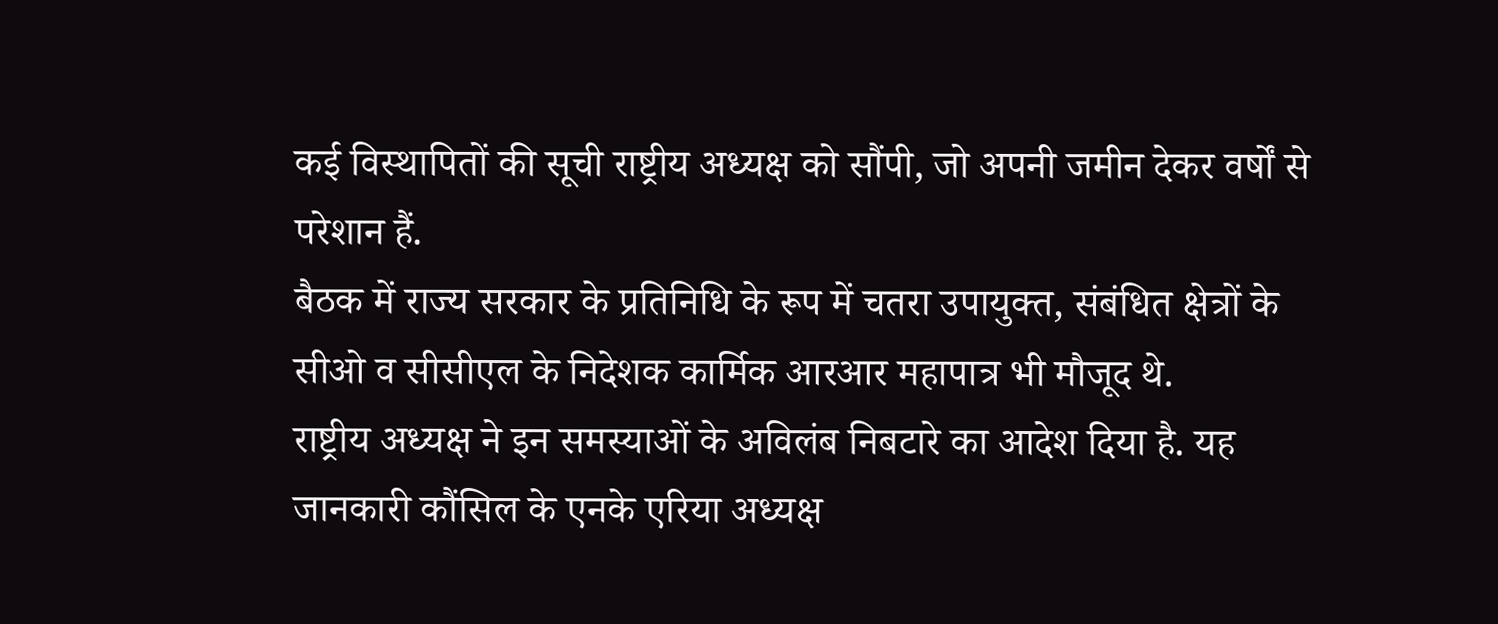कई विस्थापितों की सूची राष्ट्रीय अध्यक्ष को सौंपी, जो अपनी जमीन देकर वर्षों से परेशान हैं.
बैठक में राज्य सरकार के प्रतिनिधि के रूप में चतरा उपायुक्त, संबंधित क्षेत्रों के सीओ व सीसीएल के निदेशक कार्मिक आरआर महापात्र भी मौजूद थे.
राष्ट्रीय अध्यक्ष ने इन समस्याओं के अविलंब निबटारे का आदेश दिया है. यह जानकारी कौंसिल के एनके एरिया अध्यक्ष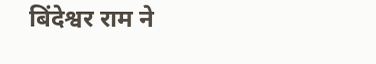बिंदेश्वर राम ने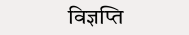विज्ञप्ति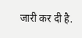जारी कर दी है.